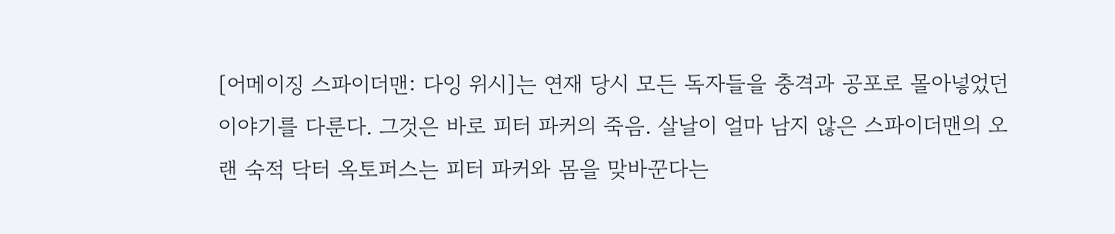[어메이징 스파이더맨: 다잉 위시]는 연재 당시 모든 독자들을 충격과 공포로 몰아넣었던 이야기를 다룬다. 그것은 바로 피터 파커의 죽음. 살날이 얼마 남지 않은 스파이더맨의 오랜 숙적 닥터 옥토퍼스는 피터 파커와 몸을 맞바꾼다는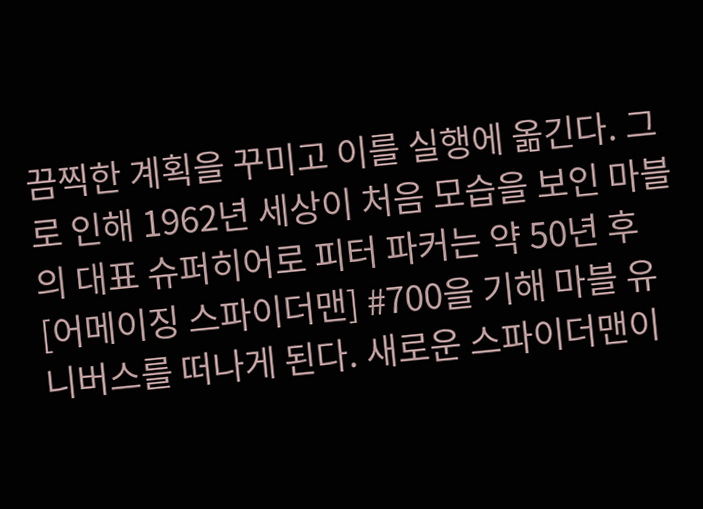끔찍한 계획을 꾸미고 이를 실행에 옮긴다. 그로 인해 1962년 세상이 처음 모습을 보인 마블의 대표 슈퍼히어로 피터 파커는 약 50년 후 [어메이징 스파이더맨] #700을 기해 마블 유니버스를 떠나게 된다. 새로운 스파이더맨이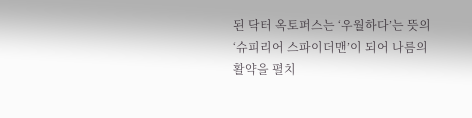된 닥터 옥토퍼스는 ‘우월하다’는 뜻의 ‘슈피리어 스파이더맨’이 되어 나름의 활약을 펼치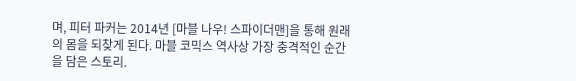며, 피터 파커는 2014년 [마블 나우! 스파이더맨]을 통해 원래의 몸을 되찾게 된다. 마블 코믹스 역사상 가장 충격적인 순간을 담은 스토리.